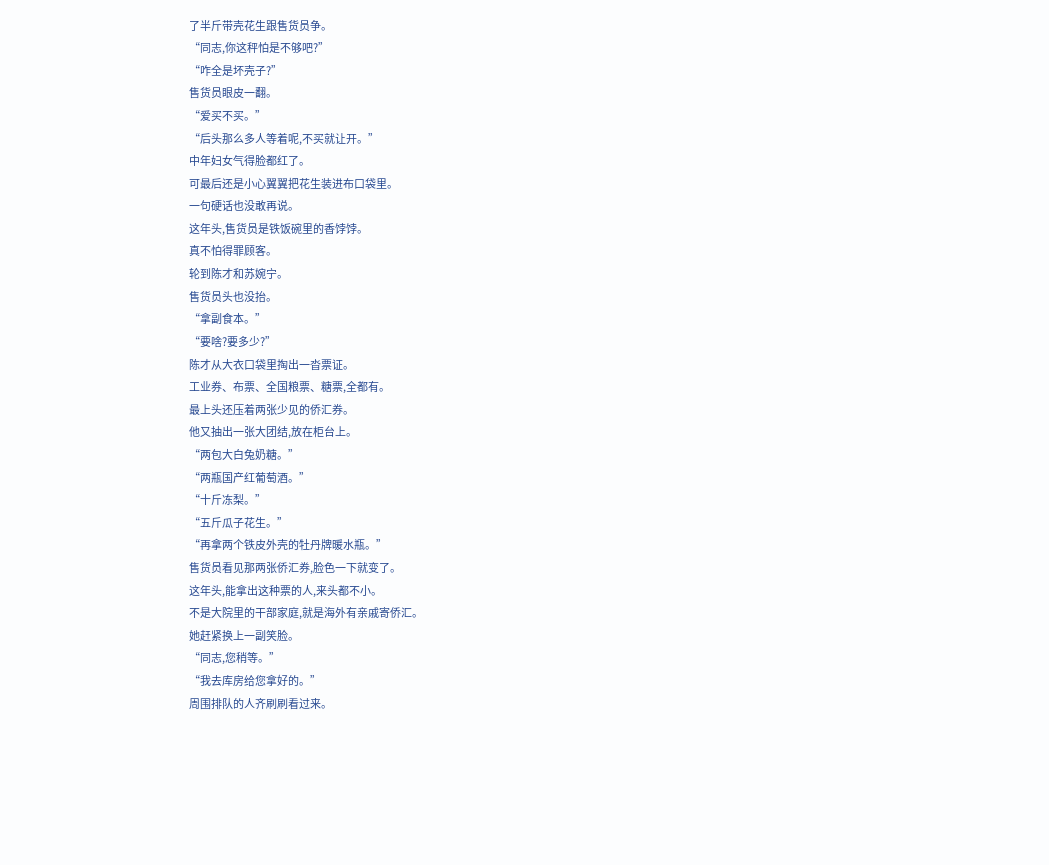了半斤带壳花生跟售货员争。
“同志,你这秤怕是不够吧?”
“咋全是坏壳子?”
售货员眼皮一翻。
“爱买不买。”
“后头那么多人等着呢,不买就让开。”
中年妇女气得脸都红了。
可最后还是小心翼翼把花生装进布口袋里。
一句硬话也没敢再说。
这年头,售货员是铁饭碗里的香饽饽。
真不怕得罪顾客。
轮到陈才和苏婉宁。
售货员头也没抬。
“拿副食本。”
“要啥?要多少?”
陈才从大衣口袋里掏出一沓票证。
工业券、布票、全国粮票、糖票,全都有。
最上头还压着两张少见的侨汇券。
他又抽出一张大团结,放在柜台上。
“两包大白兔奶糖。”
“两瓶国产红葡萄酒。”
“十斤冻梨。”
“五斤瓜子花生。”
“再拿两个铁皮外壳的牡丹牌暖水瓶。”
售货员看见那两张侨汇券,脸色一下就变了。
这年头,能拿出这种票的人,来头都不小。
不是大院里的干部家庭,就是海外有亲戚寄侨汇。
她赶紧换上一副笑脸。
“同志,您稍等。”
“我去库房给您拿好的。”
周围排队的人齐刷刷看过来。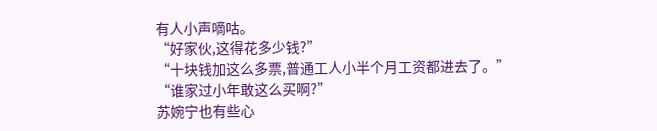有人小声嘀咕。
“好家伙,这得花多少钱?”
“十块钱加这么多票,普通工人小半个月工资都进去了。”
“谁家过小年敢这么买啊?”
苏婉宁也有些心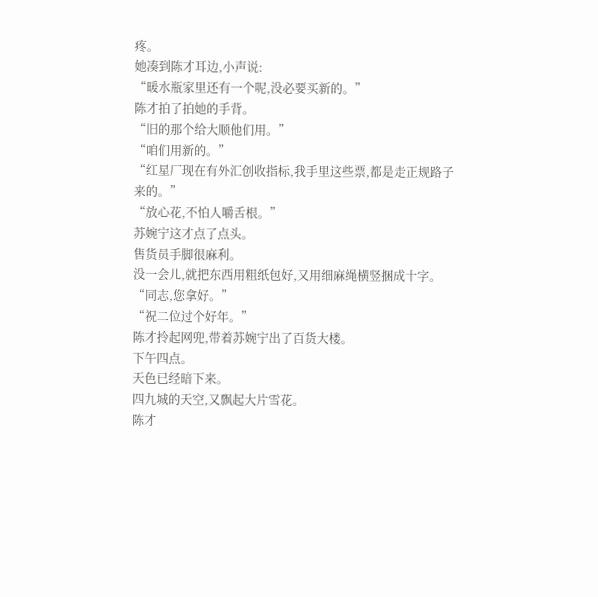疼。
她凑到陈才耳边,小声说:
“暖水瓶家里还有一个呢,没必要买新的。”
陈才拍了拍她的手背。
“旧的那个给大顺他们用。”
“咱们用新的。”
“红星厂现在有外汇创收指标,我手里这些票,都是走正规路子来的。”
“放心花,不怕人嚼舌根。”
苏婉宁这才点了点头。
售货员手脚很麻利。
没一会儿,就把东西用粗纸包好,又用细麻绳横竖捆成十字。
“同志,您拿好。”
“祝二位过个好年。”
陈才拎起网兜,带着苏婉宁出了百货大楼。
下午四点。
天色已经暗下来。
四九城的天空,又飘起大片雪花。
陈才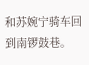和苏婉宁骑车回到南锣鼓巷。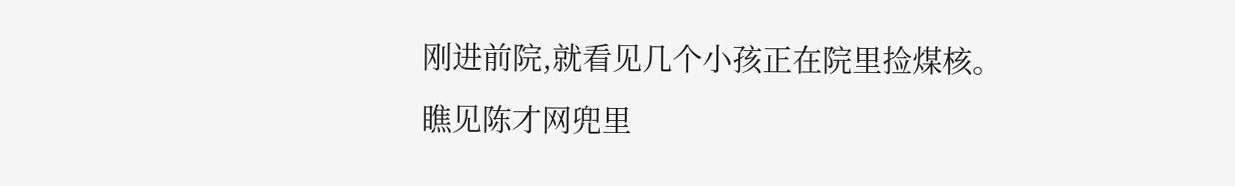刚进前院,就看见几个小孩正在院里捡煤核。
瞧见陈才网兜里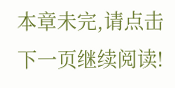本章未完,请点击下一页继续阅读!